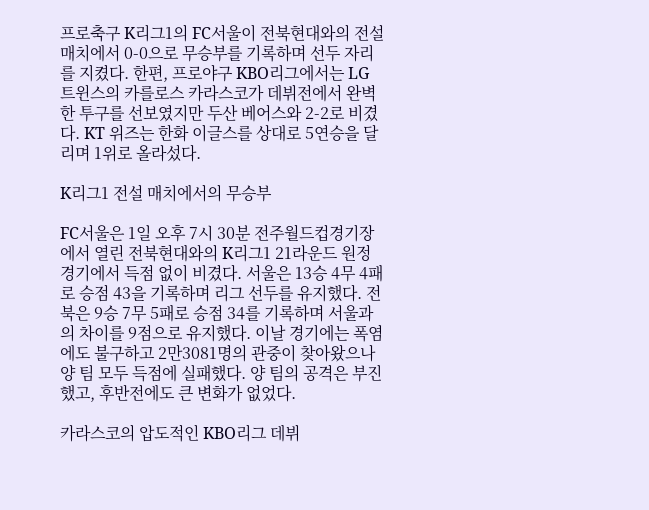프로축구 K리그1의 FC서울이 전북현대와의 전설 매치에서 0-0으로 무승부를 기록하며 선두 자리를 지켰다. 한편, 프로야구 KBO리그에서는 LG 트윈스의 카를로스 카라스코가 데뷔전에서 완벽한 투구를 선보였지만 두산 베어스와 2-2로 비겼다. KT 위즈는 한화 이글스를 상대로 5연승을 달리며 1위로 올라섰다.

K리그1 전설 매치에서의 무승부

FC서울은 1일 오후 7시 30분 전주월드컵경기장에서 열린 전북현대와의 K리그1 21라운드 원정 경기에서 득점 없이 비겼다. 서울은 13승 4무 4패로 승점 43을 기록하며 리그 선두를 유지했다. 전북은 9승 7무 5패로 승점 34를 기록하며 서울과의 차이를 9점으로 유지했다. 이날 경기에는 폭염에도 불구하고 2만3081명의 관중이 찾아왔으나 양 팀 모두 득점에 실패했다. 양 팀의 공격은 부진했고, 후반전에도 큰 변화가 없었다.

카라스코의 압도적인 KBO리그 데뷔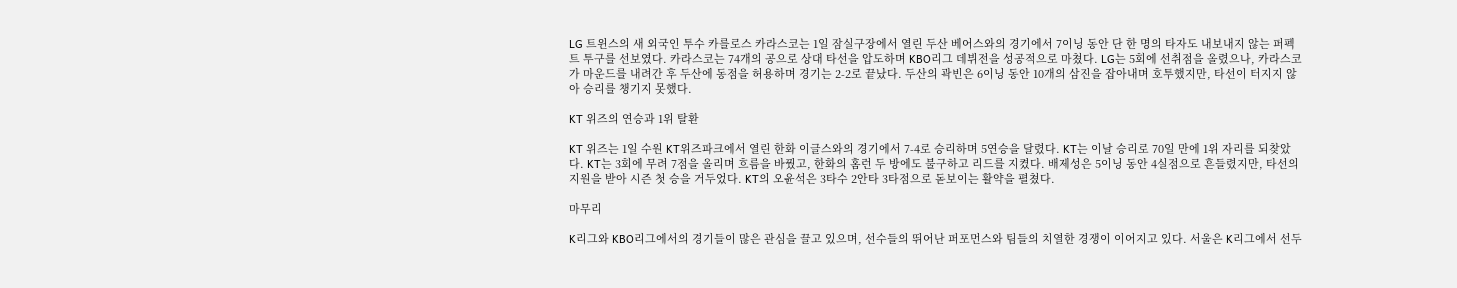LG 트윈스의 새 외국인 투수 카를로스 카라스코는 1일 잠실구장에서 열린 두산 베어스와의 경기에서 7이닝 동안 단 한 명의 타자도 내보내지 않는 퍼펙트 투구를 선보였다. 카라스코는 74개의 공으로 상대 타선을 압도하며 KBO리그 데뷔전을 성공적으로 마쳤다. LG는 5회에 선취점을 올렸으나, 카라스코가 마운드를 내려간 후 두산에 동점을 허용하며 경기는 2-2로 끝났다. 두산의 곽빈은 6이닝 동안 10개의 삼진을 잡아내며 호투했지만, 타선이 터지지 않아 승리를 챙기지 못했다.

KT 위즈의 연승과 1위 탈환

KT 위즈는 1일 수원 KT위즈파크에서 열린 한화 이글스와의 경기에서 7-4로 승리하며 5연승을 달렸다. KT는 이날 승리로 70일 만에 1위 자리를 되찾았다. KT는 3회에 무려 7점을 올리며 흐름을 바꿨고, 한화의 홈런 두 방에도 불구하고 리드를 지켰다. 배제성은 5이닝 동안 4실점으로 흔들렸지만, 타선의 지원을 받아 시즌 첫 승을 거두었다. KT의 오윤석은 3타수 2안타 3타점으로 돋보이는 활약을 펼쳤다.

마무리

K리그와 KBO리그에서의 경기들이 많은 관심을 끌고 있으며, 선수들의 뛰어난 퍼포먼스와 팀들의 치열한 경쟁이 이어지고 있다. 서울은 K리그에서 선두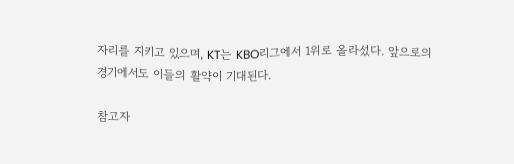자리를 지키고 있으며, KT는 KBO리그에서 1위로 올라섰다. 앞으로의 경기에서도 이들의 활약이 기대된다.

참고자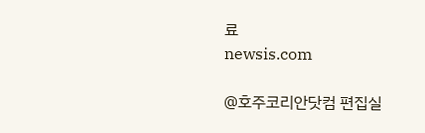료
newsis.com

@호주코리안닷컴 편집실